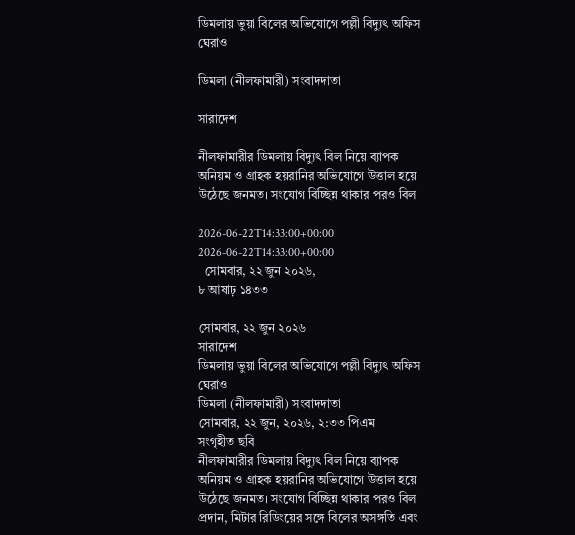ডিমলায় ভুয়া বিলের অভিযোগে পল্লী বিদ্যুৎ অফিস ঘেরাও

ডিমলা (নীলফামারী) সংবাদদাতা

সারাদেশ

নীলফামারীর ডিমলায় বিদ্যুৎ বিল নিয়ে ব্যাপক অনিয়ম ও গ্রাহক হয়রানির অভিযোগে উত্তাল হয়ে উঠেছে জনমত। সংযোগ বিচ্ছিন্ন থাকার পরও বিল

2026-06-22T14:33:00+00:00
2026-06-22T14:33:00+00:00
  সোমবার, ২২ জুন ২০২৬,
৮ আষাঢ় ১৪৩৩

সোমবার, ২২ জুন ২০২৬
সারাদেশ
ডিমলায় ভুয়া বিলের অভিযোগে পল্লী বিদ্যুৎ অফিস ঘেরাও
ডিমলা (নীলফামারী) সংবাদদাতা
সোমবার, ২২ জুন, ২০২৬, ২:৩৩ পিএম
সংগৃহীত ছবি
নীলফামারীর ডিমলায় বিদ্যুৎ বিল নিয়ে ব্যাপক অনিয়ম ও গ্রাহক হয়রানির অভিযোগে উত্তাল হয়ে উঠেছে জনমত। সংযোগ বিচ্ছিন্ন থাকার পরও বিল প্রদান, মিটার রিডিংয়ের সঙ্গে বিলের অসঙ্গতি এবং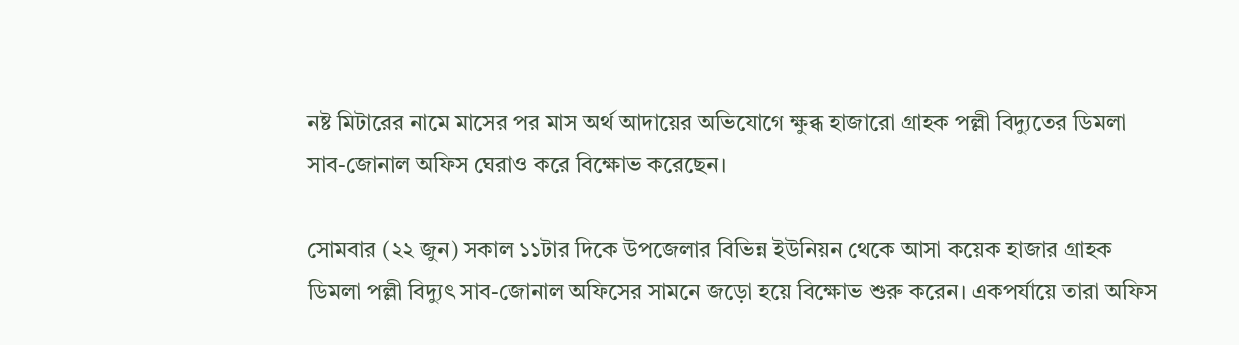নষ্ট মিটারের নামে মাসের পর মাস অর্থ আদায়ের অভিযোগে ক্ষুব্ধ হাজারো গ্রাহক পল্লী বিদ্যুতের ডিমলা সাব-জোনাল অফিস ঘেরাও করে বিক্ষোভ করেছেন।

সোমবার (২২ জুন) সকাল ১১টার দিকে উপজেলার বিভিন্ন ইউনিয়ন থেকে আসা কয়েক হাজার গ্রাহক ডিমলা পল্লী বিদ্যুৎ সাব-জোনাল অফিসের সামনে জড়ো হয়ে বিক্ষোভ শুরু করেন। একপর্যায়ে তারা অফিস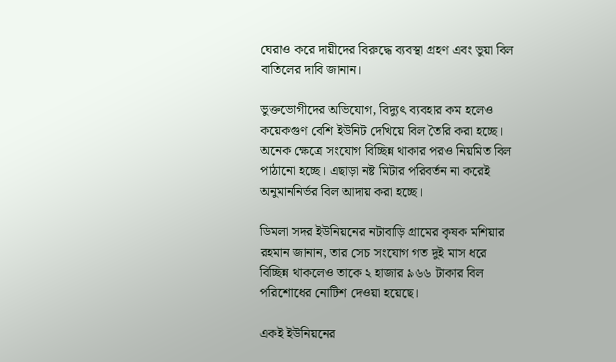ঘেরাও করে দায়ীদের বিরুদ্ধে ব্যবস্থা গ্রহণ এবং ভুয়া বিল বাতিলের দাবি জানান।

ভুক্তভোগীদের অভিযোগ, বিদ্যুৎ ব্যবহার কম হলেও কয়েকগুণ বেশি ইউনিট দেখিয়ে বিল তৈরি করা হচ্ছে। অনেক ক্ষেত্রে সংযোগ বিচ্ছিন্ন থাকার পরও নিয়মিত বিল পাঠানো হচ্ছে। এছাড়া নষ্ট মিটার পরিবর্তন না করেই অনুমাননির্ভর বিল আদায় করা হচ্ছে।

ডিমলা সদর ইউনিয়নের নটাবাড়ি গ্রামের কৃষক মশিয়ার রহমান জানান, তার সেচ সংযোগ গত দুই মাস ধরে বিচ্ছিন্ন থাকলেও তাকে ২ হাজার ৯৬৬ টাকার বিল পরিশোধের নোটিশ দেওয়া হয়েছে।

একই ইউনিয়নের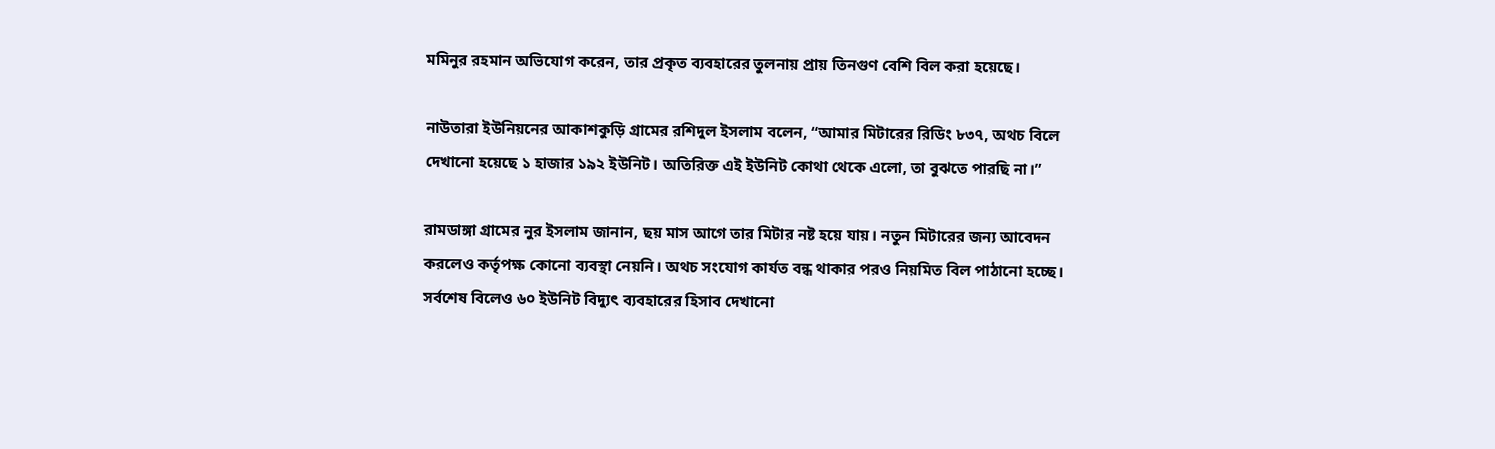মমিনুর রহমান অভিযোগ করেন, তার প্রকৃত ব্যবহারের তুলনায় প্রায় তিনগুণ বেশি বিল করা হয়েছে।

নাউতারা ইউনিয়নের আকাশকুড়ি গ্রামের রশিদুল ইসলাম বলেন, “আমার মিটারের রিডিং ৮৩৭, অথচ বিলে দেখানো হয়েছে ১ হাজার ১৯২ ইউনিট। অতিরিক্ত এই ইউনিট কোথা থেকে এলো, তা বুঝতে পারছি না।”

রামডাঙ্গা গ্রামের নুর ইসলাম জানান, ছয় মাস আগে তার মিটার নষ্ট হয়ে যায়। নতুন মিটারের জন্য আবেদন করলেও কর্তৃপক্ষ কোনো ব্যবস্থা নেয়নি। অথচ সংযোগ কার্যত বন্ধ থাকার পরও নিয়মিত বিল পাঠানো হচ্ছে। সর্বশেষ বিলেও ৬০ ইউনিট বিদ্যুৎ ব্যবহারের হিসাব দেখানো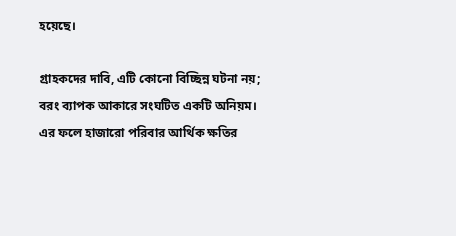হয়েছে।

গ্রাহকদের দাবি, এটি কোনো বিচ্ছিন্ন ঘটনা নয়; বরং ব্যাপক আকারে সংঘটিত একটি অনিয়ম। এর ফলে হাজারো পরিবার আর্থিক ক্ষতির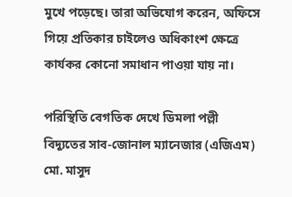মুখে পড়েছে। তারা অভিযোগ করেন, অফিসে গিয়ে প্রতিকার চাইলেও অধিকাংশ ক্ষেত্রে কার্যকর কোনো সমাধান পাওয়া যায় না।

পরিস্থিতি বেগতিক দেখে ডিমলা পল্লী বিদ্যুতের সাব-জোনাল ম্যানেজার (এজিএম) মো. মাসুদ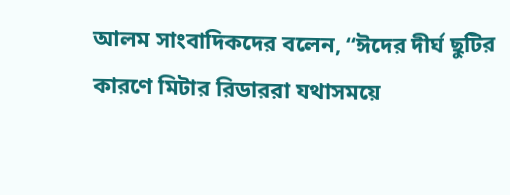আলম সাংবাদিকদের বলেন, “ঈদের দীর্ঘ ছুটির কারণে মিটার রিডাররা যথাসময়ে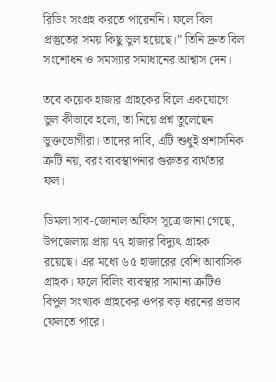রিডিং সংগ্রহ করতে পারেননি। ফলে বিল প্রস্তুতের সময় কিছু ভুল হয়েছে।” তিনি দ্রুত বিল সংশোধন ও সমস্যার সমাধানের আশ্বাস দেন।

তবে কয়েক হাজার গ্রাহকের বিলে একযোগে ভুল কীভাবে হলো, তা নিয়ে প্রশ্ন তুলেছেন ভুক্তভোগীরা। তাদের দাবি, এটি শুধুই প্রশাসনিক ত্রুটি নয়, বরং ব্যবস্থাপনার গুরুতর ব্যর্থতার ফল।

ডিমলা সাব-জোনাল অফিস সূত্রে জানা গেছে, উপজেলায় প্রায় ৭৭ হাজার বিদ্যুৎ গ্রাহক রয়েছে। এর মধ্যে ৬৫ হাজারের বেশি আবাসিক গ্রাহক। ফলে বিলিং ব্যবস্থার সামান্য ত্রুটিও বিপুল সংখ্যক গ্রাহকের ওপর বড় ধরনের প্রভাব ফেলতে পারে।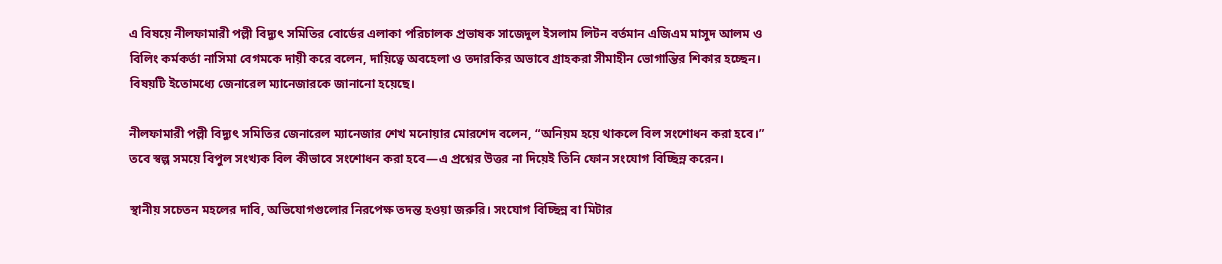এ বিষয়ে নীলফামারী পল্লী বিদ্যুৎ সমিতির বোর্ডের এলাকা পরিচালক প্রভাষক সাজেদুল ইসলাম লিটন বর্তমান এজিএম মাসুদ আলম ও বিলিং কর্মকর্তা নাসিমা বেগমকে দায়ী করে বলেন, দায়িত্বে অবহেলা ও তদারকির অভাবে গ্রাহকরা সীমাহীন ভোগান্তির শিকার হচ্ছেন। বিষয়টি ইতোমধ্যে জেনারেল ম্যানেজারকে জানানো হয়েছে।

নীলফামারী পল্লী বিদ্যুৎ সমিতির জেনারেল ম্যানেজার শেখ মনোয়ার মোরশেদ বলেন, “অনিয়ম হয়ে থাকলে বিল সংশোধন করা হবে।” তবে স্বল্প সময়ে বিপুল সংখ্যক বিল কীভাবে সংশোধন করা হবে—এ প্রশ্নের উত্তর না দিয়েই তিনি ফোন সংযোগ বিচ্ছিন্ন করেন।

স্থানীয় সচেতন মহলের দাবি, অভিযোগগুলোর নিরপেক্ষ তদন্ত হওয়া জরুরি। সংযোগ বিচ্ছিন্ন বা মিটার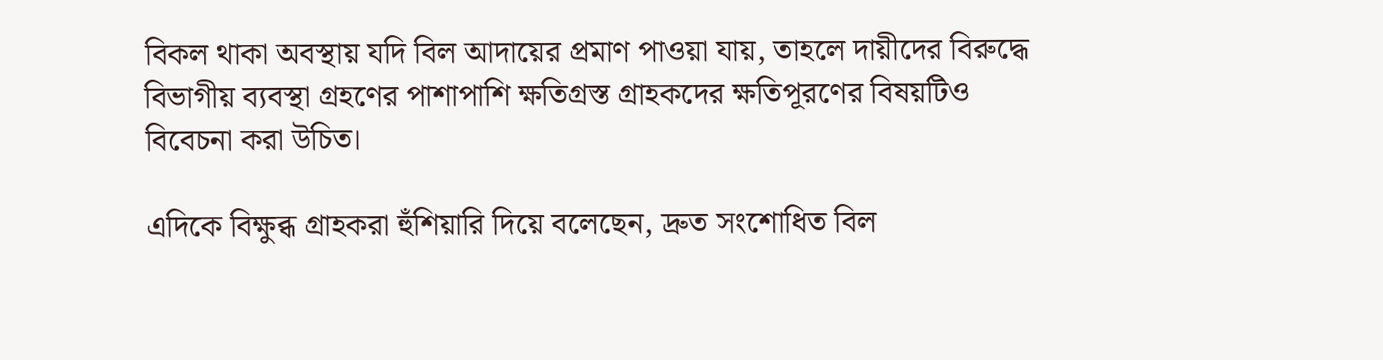বিকল থাকা অবস্থায় যদি বিল আদায়ের প্রমাণ পাওয়া যায়, তাহলে দায়ীদের বিরুদ্ধে বিভাগীয় ব্যবস্থা গ্রহণের পাশাপাশি ক্ষতিগ্রস্ত গ্রাহকদের ক্ষতিপূরণের বিষয়টিও বিবেচনা করা উচিত।

এদিকে বিক্ষুব্ধ গ্রাহকরা হুঁশিয়ারি দিয়ে বলেছেন, দ্রুত সংশোধিত বিল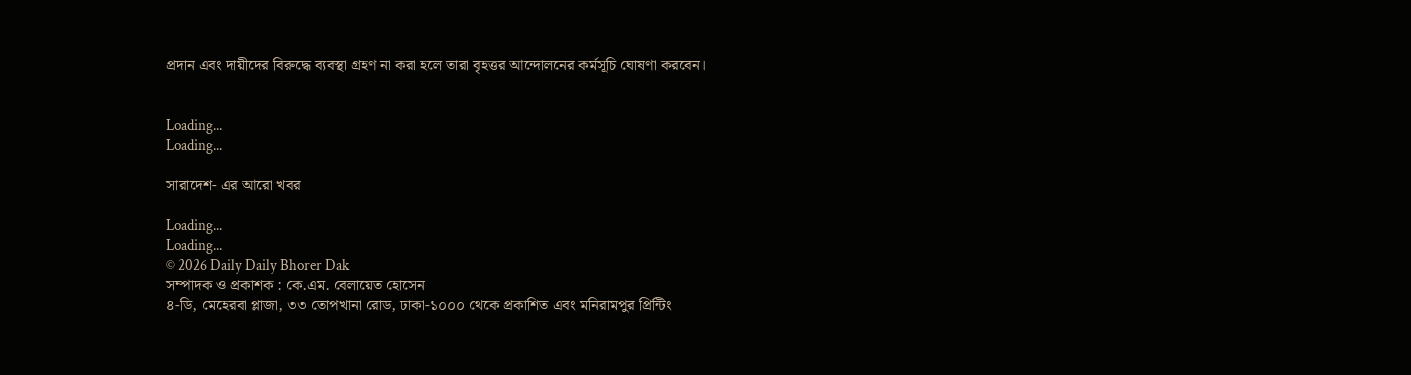প্রদান এবং দায়ীদের বিরুদ্ধে ব্যবস্থা গ্রহণ না করা হলে তারা বৃহত্তর আন্দোলনের কর্মসূচি ঘোষণা করবেন।


Loading...
Loading...

সারাদেশ- এর আরো খবর

Loading...
Loading...
© 2026 Daily Daily Bhorer Dak
সম্পাদক ও প্রকাশক : কে.এম. বেলায়েত হোসেন
৪-ডি, মেহেরবা প্লাজা, ৩৩ তোপখানা রোড, ঢাকা-১০০০ থেকে প্রকাশিত এবং মনিরামপুর প্রিন্টিং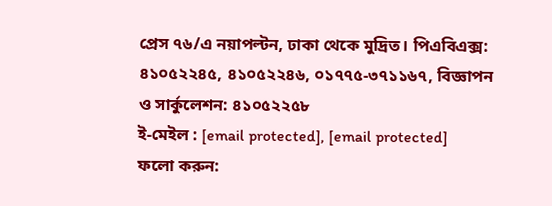প্রেস ৭৬/এ নয়াপল্টন, ঢাকা থেকে মুদ্রিত। পিএবিএক্স: ৪১০৫২২৪৫, ৪১০৫২২৪৬, ০১৭৭৫-৩৭১১৬৭, বিজ্ঞাপন ও সার্কুলেশন: ৪১০৫২২৫৮
ই-মেইল : [email protected], [email protected]
ফলো করুন: